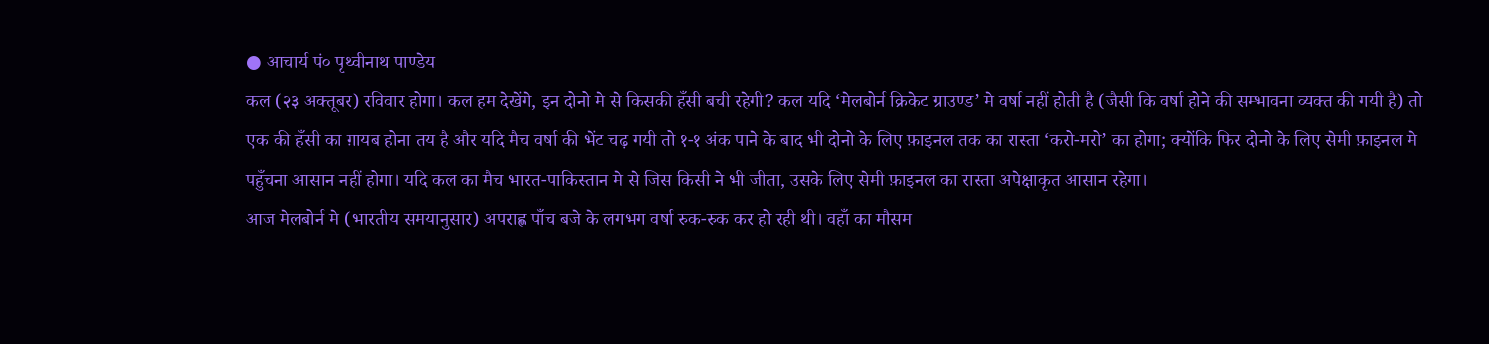● आचार्य पं० पृथ्वीनाथ पाण्डेय
कल (२३ अक्तूबर) रविवार होगा। कल हम देखेंगे, इन दोनो मे से किसकी हँसी बची रहेगी? कल यदि ‘मेलबोर्न क्रिकेट ग्राउण्ड’ मे वर्षा नहीं होती है (जैसी कि वर्षा होने की सम्भावना व्यक्त की गयी है) तो एक की हँसी का ग़ायब होना तय है और यदि मैच वर्षा की भेंट चढ़ गयी तो १-१ अंक पाने के बाद भी दोनो के लिए फ़ाइनल तक का रास्ता ‘करो-मरो’ का होगा; क्योंकि फिर दोनो के लिए सेमी फ़ाइनल मे पहुँचना आसान नहीं होगा। यदि कल का मैच भारत-पाकिस्तान मे से जिस किसी ने भी जीता, उसके लिए सेमी फ़ाइनल का रास्ता अपेक्षाकृत आसान रहेगा।
आज मेलबोर्न मे (भारतीय समयानुसार) अपराह्ण पाँच बजे के लगभग वर्षा रुक-रुक कर हो रही थी। वहाँ का मौसम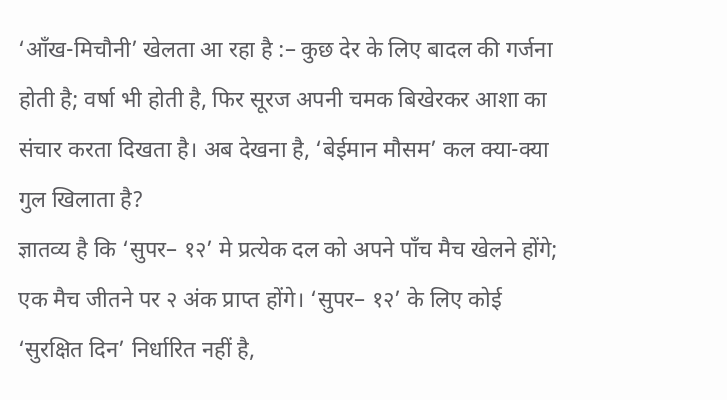‘आँख-मिचौनी’ खेलता आ रहा है :– कुछ देर के लिए बादल की गर्जना होती है; वर्षा भी होती है, फिर सूरज अपनी चमक बिखेरकर आशा का संचार करता दिखता है। अब देखना है, ‘बेईमान मौसम’ कल क्या-क्या गुल खिलाता है?
ज्ञातव्य है कि ‘सुपर– १२’ मे प्रत्येक दल को अपने पाँच मैच खेलने होंगे; एक मैच जीतने पर २ अंक प्राप्त होंगे। ‘सुपर– १२’ के लिए कोई ‘सुरक्षित दिन’ निर्धारित नहीं है,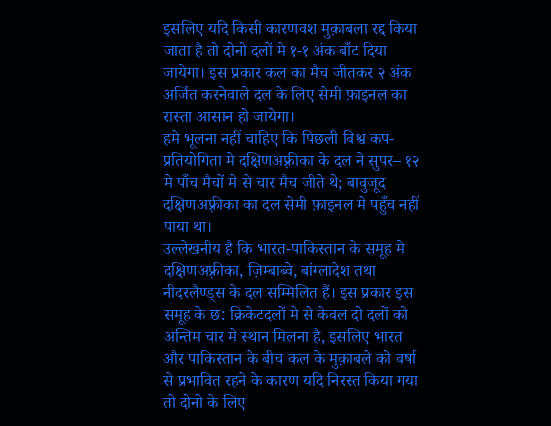इसलिए यदि किसी कारणवश मुक़ाबला रद्द किया जाता है तो दोनो दलों मे १-१ अंक बाँट दिया जायेगा। इस प्रकार कल का मैच जीतकर २ अंक अर्जित करनेवाले दल के लिए सेमी फ़ाइनल का रास्ता आसान हो जायेगा।
हमे भूलना नहीं चाहिए कि पिछली विश्व कप-प्रतियोगिता मे दक्षिणअफ़्रीका के दल ने सुपर– १२ मे पाँच मैचों मे से चार मैच जीते थे; बावुजूद दक्षिणअफ़्रीका का दल सेमी फ़ाइनल मे पहुँच नहीं पाया था।
उल्लेखनीय है कि भारत-पाकिस्तान के समूह मे दक्षिणअफ़्रीका, ज़िम्बाब्वे, बांग्लादेश तथा नीदरलैण्ड्स के दल सम्मिलित हैं। इस प्रकार इस समूह के छ: क्रिकेटदलों मे से केवल दो दलों को अन्तिम चार मे स्थान मिलना है, इसलिए भारत और पाकिस्तान के बीच कल के मुक़ाबले को वर्षा से प्रभावित रहने के कारण यदि निरस्त किया गया तो दोनो के लिए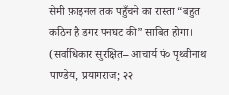सेमी फ़ाइनल तक पहुँचने का रास्ता “बहुत कठिन है डगर पनघट की” साबित होगा।
(सर्वाधिकार सुरक्षित– आचार्य पं० पृथ्वीनाथ पाण्डेय, प्रयागराज; २२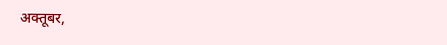अक्तूबर,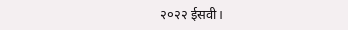२०२२ ईसवी।